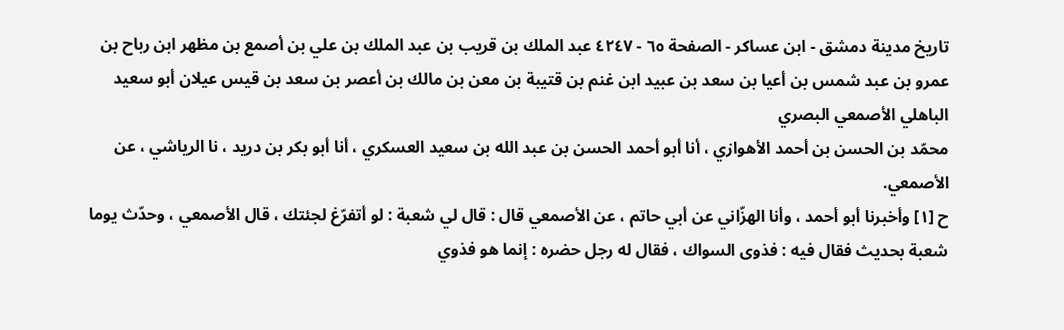تاريخ مدينة دمشق - ابن عساكر - الصفحة ٦٥ - ٤٢٤٧ عبد الملك بن قريب بن عبد الملك بن علي بن أصمع بن مظهر ابن رباح بن عمرو بن عبد شمس بن أعيا بن سعد بن عبيد ابن غنم بن قتيبة بن معن بن مالك بن أعصر بن سعد بن قيس عيلان أبو سعيد الباهلي الأصمعي البصري
محمّد بن الحسن بن أحمد الأهوازي ، أنا أبو أحمد الحسن بن عبد الله بن سعيد العسكري ، أنا أبو بكر بن دريد ، نا الرياشي ، عن الأصمعي.
ح [١] وأخبرنا أبو أحمد ، وأنا الهزّاني عن أبي حاتم ، عن الأصمعي قال : قال لي شعبة : لو أتفرّغ لجئتك ، قال الأصمعي ، وحدّث يوما شعبة بحديث فقال فيه : فذوى السواك ، فقال له رجل حضره : إنما هو فذوي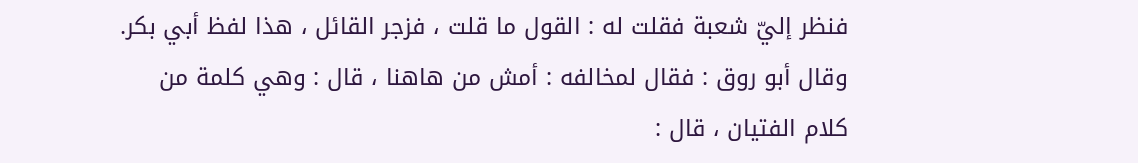فنظر إليّ شعبة فقلت له : القول ما قلت ، فزجر القائل ، هذا لفظ أبي بكر.
وقال أبو روق : فقال لمخالفه : أمش من هاهنا ، قال : وهي كلمة من كلام الفتيان ، قال :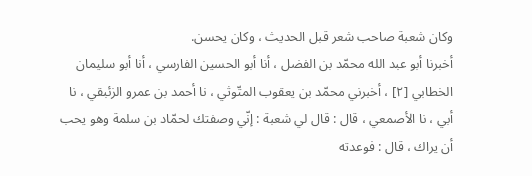وكان شعبة صاحب شعر قبل الحديث ، وكان يحسن.
أخبرنا أبو عبد الله محمّد بن الفضل ، أنا أبو الحسين الفارسي ، أنا أبو سليمان الخطابي [٢] ، أخبرني محمّد بن يعقوب المتّوثي ، نا أحمد بن عمرو الزئبقي ، نا أبي ، نا الأصمعي ، قال : قال لي شعبة : إنّي وصفتك لحمّاد بن سلمة وهو يحب أن يراك ، قال : فوعدته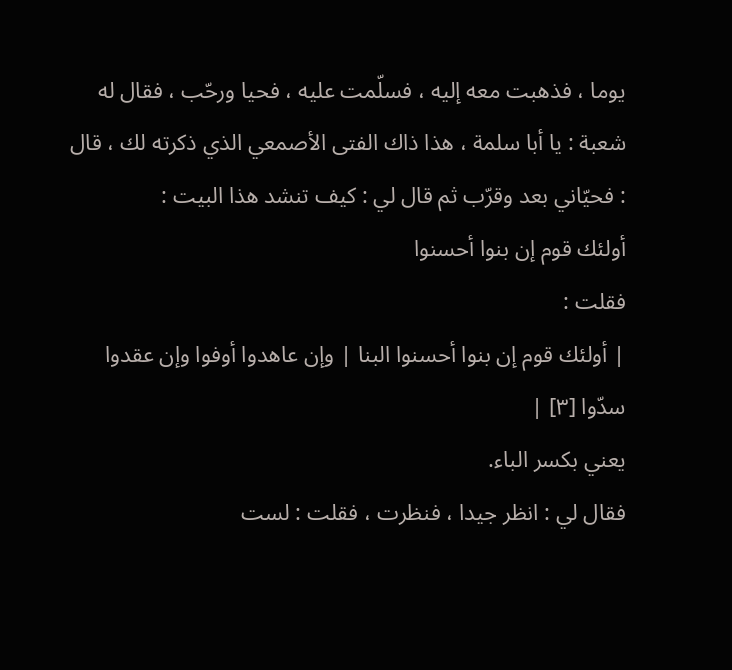يوما ، فذهبت معه إليه ، فسلّمت عليه ، فحيا ورحّب ، فقال له شعبة : يا أبا سلمة ، هذا ذاك الفتى الأصمعي الذي ذكرته لك ، قال : فحيّاني بعد وقرّب ثم قال لي : كيف تنشد هذا البيت :
أولئك قوم إن بنوا أحسنوا
فقلت :
| أولئك قوم إن بنوا أحسنوا البنا | وإن عاهدوا أوفوا وإن عقدوا سدّوا [٣] |
يعني بكسر الباء.
فقال لي : انظر جيدا ، فنظرت ، فقلت : لست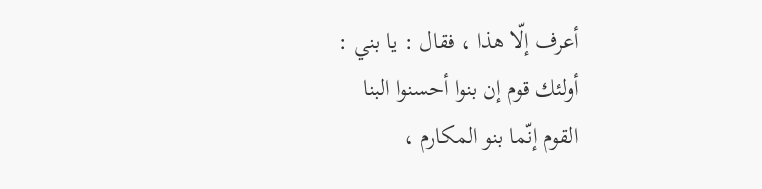أعرف إلّا هذا ، فقال : يا بني :
أولئك قوم إن بنوا أحسنوا البنا
القوم إنّما بنو المكارم ،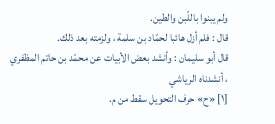ولم يبنوا باللّبن والطين.
قال : فلم أزل هائبا لحمّاد بن سلمة ، ولزمته بعد ذلك.
قال أبو سليمان : وأنشد بعض الأبيات عن محمّد بن حاتم المظفري ، أنشدناه الرياشي
[١] «ح» حرف التحويل سقط من م.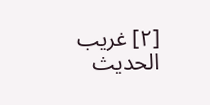[٢] غريب الحديث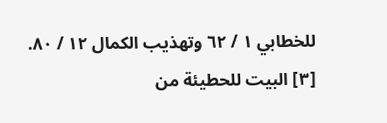للخطابي ١ / ٦٢ وتهذيب الكمال ١٢ / ٨٠.
[٣] البيت للحطيئة من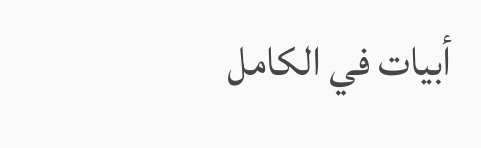أبيات في الكامل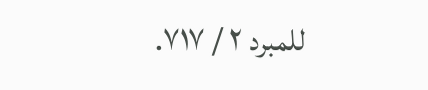للمبرد ٢ / ٧١٧.